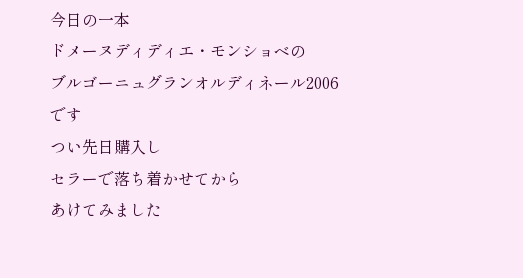今日の一本
ドメーヌディディエ・モンショベの
ブルゴーニュグランオルディネール2006です
つい先日購入し
セラーで落ち着かせてから
あけてみました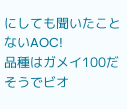にしても聞いたことないAOC!
品種はガメイ100だそうでビオ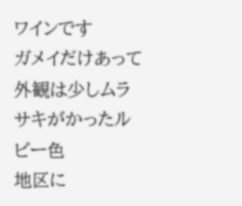ワインです
ガメイだけあって外観は少しムラサキがかったルビー色
地区に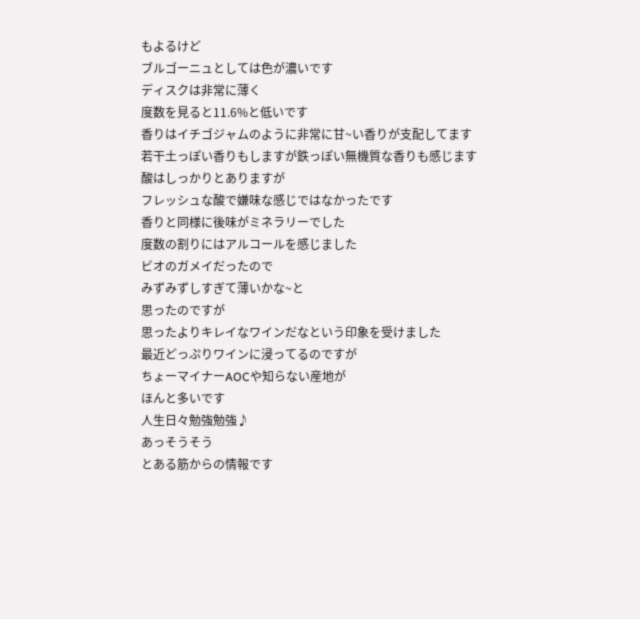もよるけど
ブルゴーニュとしては色が濃いです
ディスクは非常に薄く
度数を見ると11.6%と低いです
香りはイチゴジャムのように非常に甘~い香りが支配してます
若干土っぽい香りもしますが鉄っぽい無機質な香りも感じます
酸はしっかりとありますが
フレッシュな酸で嫌味な感じではなかったです
香りと同様に後味がミネラリーでした
度数の割りにはアルコールを感じました
ビオのガメイだったので
みずみずしすぎて薄いかな~と
思ったのですが
思ったよりキレイなワインだなという印象を受けました
最近どっぷりワインに浸ってるのですが
ちょーマイナーAOCや知らない産地が
ほんと多いです
人生日々勉強勉強♪
あっそうそう
とある筋からの情報です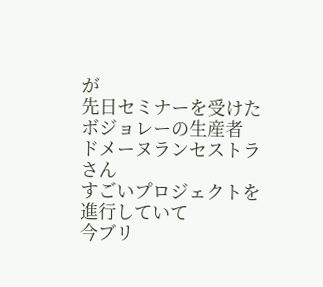が
先日セミナーを受けた
ボジョレーの生産者
ドメーヌランセストラさん
すごいプロジェクトを進行していて
今ブリ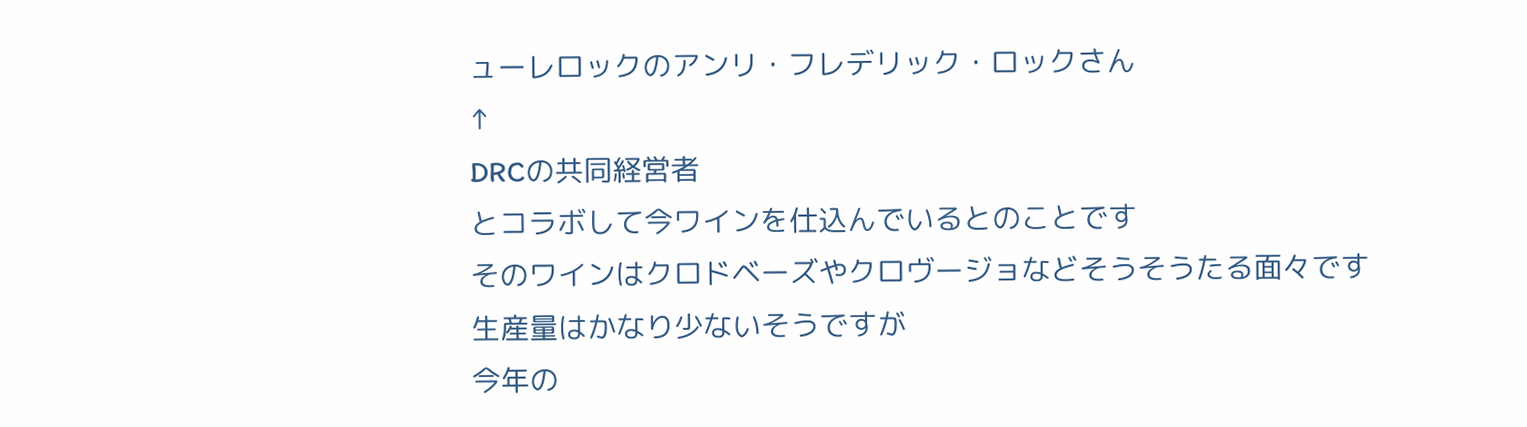ューレロックのアンリ・フレデリック・ロックさん
↑
DRCの共同経営者
とコラボして今ワインを仕込んでいるとのことです
そのワインはクロドベーズやクロヴージョなどそうそうたる面々です
生産量はかなり少ないそうですが
今年の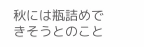秋には瓶詰めできそうとのこと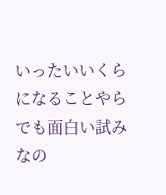いったいいくらになることやら
でも面白い試みなの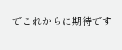でこれからに期待です